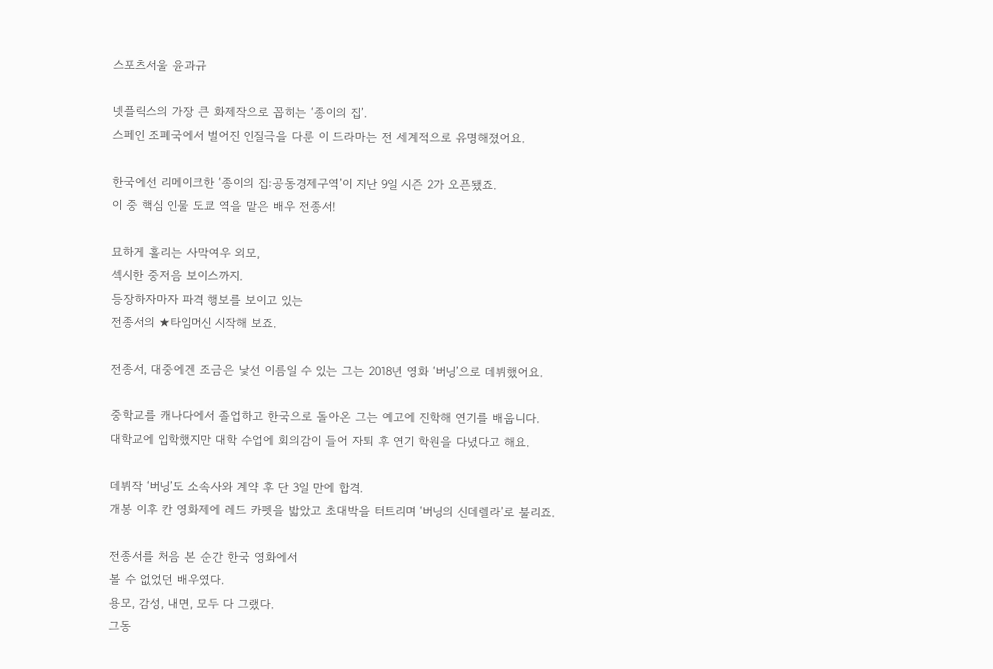스포츠서울 윤과규

넷플릭스의 가장 큰 화제작으로 꼽히는 ‘종이의 집’.
스페인 조폐국에서 벌어진 인질극을 다룬 이 드라마는 전 세계적으로 유명해졌어요.

한국에선 리메이크한 ‘종이의 집:공동경제구역’이 지난 9일 시즌 2가 오픈됐죠.
이 중 핵심 인물 도쿄 역을 맡은 배우 전종서!

묘하게 홀리는 사막여우 외모,
섹시한 중저음 보이스까지.
등장하자마자 파격 행보를 보이고 있는
전종서의 ★타임머신 시작해 보죠.

전종서, 대중에겐 조금은 낯선 이름일 수 있는 그는 2018년 영화 ‘버닝’으로 데뷔했어요.

중학교를 캐나다에서 졸업하고 한국으로 돌아온 그는 예고에 진학해 연기를 배웁니다.
대학교에 입학했지만 대학 수업에 회의감이 들어 자퇴 후 연기 학원을 다녔다고 해요.

데뷔작 ‘버닝’도 소속사와 계약 후 단 3일 만에 합격.
개봉 이후 칸 영화제에 레드 카펫을 밟았고 초대박을 터트리며 ‘버닝의 신데렐라’로 불리죠.

전종서를 처음 본 순간 한국 영화에서
볼 수 없었던 배우였다.
용모, 감성, 내면, 모두 다 그랬다.
그동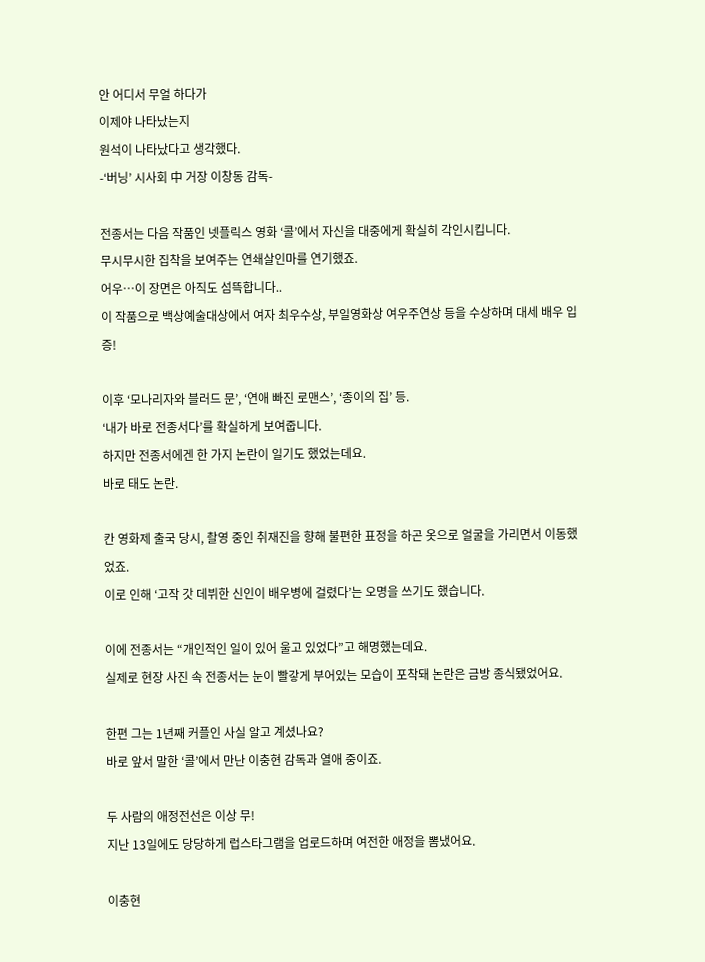안 어디서 무얼 하다가
이제야 나타났는지
원석이 나타났다고 생각했다.
-‘버닝’ 시사회 中 거장 이창동 감독-

전종서는 다음 작품인 넷플릭스 영화 ‘콜’에서 자신을 대중에게 확실히 각인시킵니다.
무시무시한 집착을 보여주는 연쇄살인마를 연기했죠.
어우…이 장면은 아직도 섬뜩합니다..
이 작품으로 백상예술대상에서 여자 최우수상, 부일영화상 여우주연상 등을 수상하며 대세 배우 입증!

이후 ‘모나리자와 블러드 문’, ‘연애 빠진 로맨스’, ‘종이의 집’ 등.
‘내가 바로 전종서다’를 확실하게 보여줍니다.
하지만 전종서에겐 한 가지 논란이 일기도 했었는데요.
바로 태도 논란.

칸 영화제 출국 당시, 촬영 중인 취재진을 향해 불편한 표정을 하곤 옷으로 얼굴을 가리면서 이동했었죠.
이로 인해 ‘고작 갓 데뷔한 신인이 배우병에 걸렸다’는 오명을 쓰기도 했습니다.

이에 전종서는 “개인적인 일이 있어 울고 있었다”고 해명했는데요.
실제로 현장 사진 속 전종서는 눈이 빨갛게 부어있는 모습이 포착돼 논란은 금방 종식됐었어요.

한편 그는 1년째 커플인 사실 알고 계셨나요?
바로 앞서 말한 ‘콜’에서 만난 이충현 감독과 열애 중이죠.

두 사람의 애정전선은 이상 무!
지난 13일에도 당당하게 럽스타그램을 업로드하며 여전한 애정을 뽐냈어요.

이충현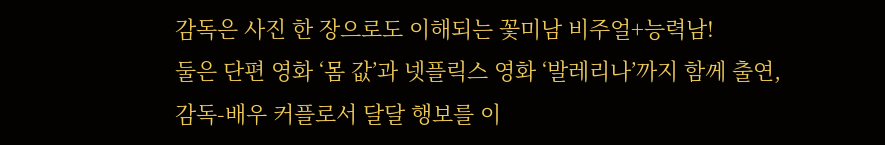감독은 사진 한 장으로도 이해되는 꽃미남 비주얼+능력남!
둘은 단편 영화 ‘몸 값’과 넷플릭스 영화 ‘발레리나’까지 함께 출연, 감독-배우 커플로서 달달 행보를 이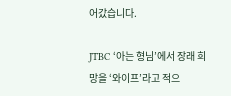어갔습니다.

JTBC ‘아는 형님’에서 장래 희망을 ‘와이프’라고 적으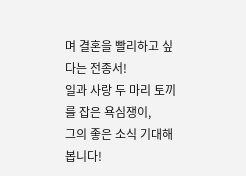며 결혼을 빨리하고 싶다는 전종서!
일과 사랑 두 마리 토끼를 잡은 욕심쟁이,
그의 좋은 소식 기대해 봅니다!